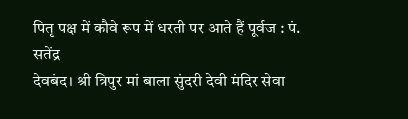पितृ पक्ष में कौवे रूप में धरती पर आते हैं पूर्वज : पं. सतेंद्र
देवबंद। श्री त्रिपुर मां बाला सुंदरी देवी मंदिर सेवा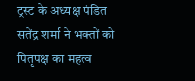ट्रस्ट के अध्यक्ष पंडित सतेंद्र शर्मा ने भक्तों को पितृपक्ष का महत्व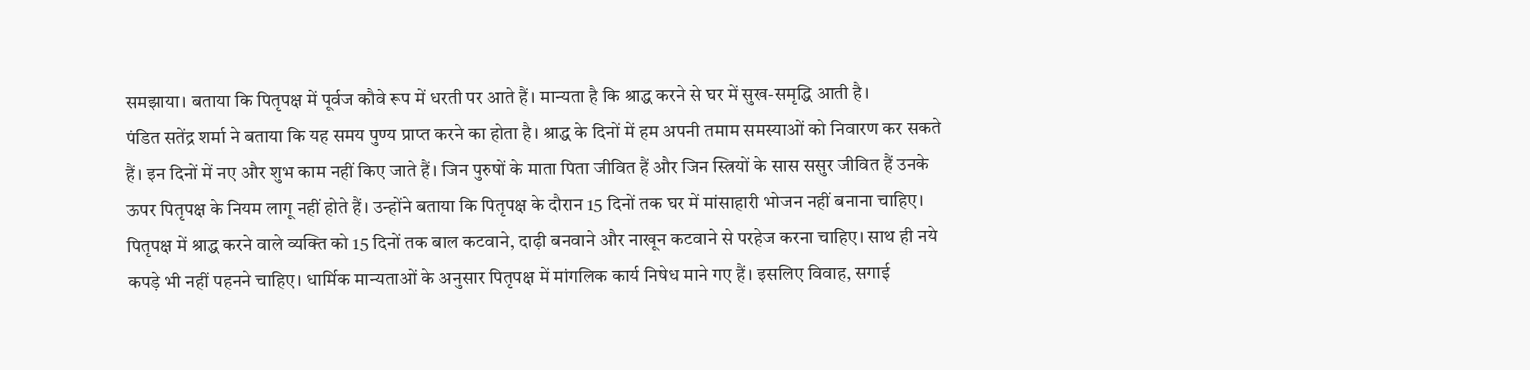समझाया। बताया कि पितृपक्ष में पूर्वज कौवे रूप में धरती पर आते हैं। मान्यता है कि श्राद्ध करने से घर में सुख-समृद्धि आती है।
पंडित सतेंद्र शर्मा ने बताया कि यह समय पुण्य प्राप्त करने का होता है। श्राद्ध के दिनों में हम अपनी तमाम समस्याओं को निवारण कर सकते हैं। इन दिनों में नए और शुभ काम नहीं किए जाते हैं। जिन पुरुषों के माता पिता जीवित हैं और जिन स्त्रियों के सास ससुर जीवित हैं उनके ऊपर पितृपक्ष के नियम लागू नहीं होते हैं। उन्होंने बताया कि पितृपक्ष के दौरान 15 दिनों तक घर में मांसाहारी भोजन नहीं बनाना चाहिए। पितृपक्ष में श्राद्ध करने वाले व्यक्ति को 15 दिनों तक बाल कटवाने, दाढ़ी बनवाने और नाखून कटवाने से परहेज करना चाहिए। साथ ही नये कपड़े भी नहीं पहनने चाहिए। धार्मिक मान्यताओं के अनुसार पितृपक्ष में मांगलिक कार्य निषेध माने गए हैं। इसलिए विवाह, सगाई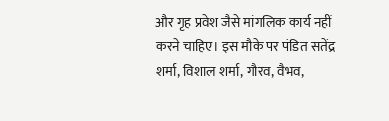और गृह प्रवेश जैसे मांगलिक कार्य नहीं करने चाहिए। इस मौके पर पंडित सतेंद्र शर्मा, विशाल शर्मा, गौरव, वैभव,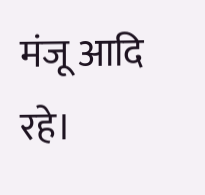मंजू आदि रहे।